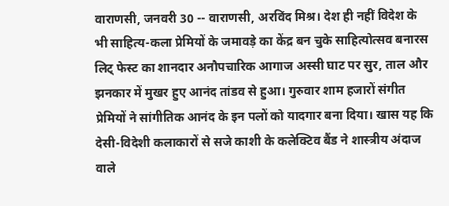वाराणसी, जनवरी 30 -- वाराणसी, अरविंद मिश्र। देश ही नहीं विदेश के भी साहित्य-कला प्रेमियों के जमावड़े का केंद्र बन चुके साहित्योत्सव बनारस लिट् फेस्ट का शानदार अनौपचारिक आगाज अस्सी घाट पर सुर, ताल और झनकार में मुखर हुए आनंद तांडव से हुआ। गुरुवार शाम हजारों संगीत प्रेमियों ने सांगीतिक आनंद के इन पलों को यादगार बना दिया। खास यह कि देसी-विदेशी कलाकारों से सजे काशी के कलेक्टिव बैंड ने शास्त्रीय अंदाज वाले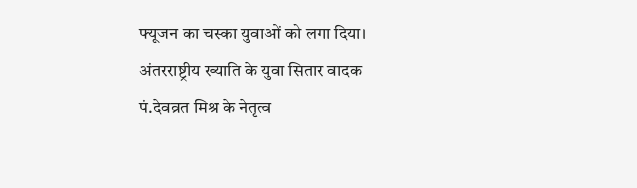फ्यूजन का चस्का युवाओं को लगा दिया। अंतरराष्ट्रीय ख्याति के युवा सितार वादक पं.देवव्रत मिश्र के नेतृत्व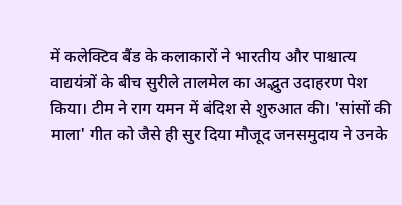में कलेक्टिव बैंड के कलाकारों ने भारतीय और पाश्चात्य वाद्ययंत्रों के बीच सुरीले तालमेल का अद्भुत उदाहरण पेश किया। टीम ने राग यमन में बंदिश से शुरुआत की। 'सांसों की माला' गीत को जैसे ही सुर दिया मौजूद जनसमुदाय ने उनके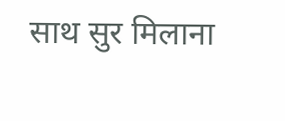साथ सुर मिलाना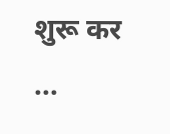शुरू कर ...